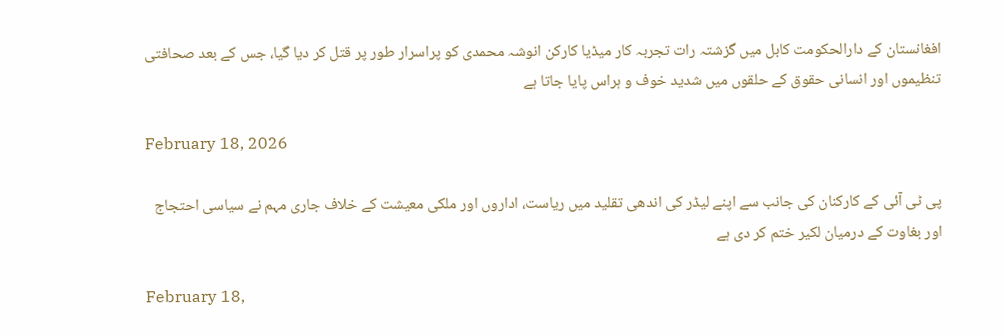افغانستان کے دارالحکومت کابل میں گزشتہ رات تجربہ کار میڈیا کارکن انوشہ محمدی کو پراسرار طور پر قتل کر دیا گیا، جس کے بعد صحافتی تنظیموں اور انسانی حقوق کے حلقوں میں شدید خوف و ہراس پایا جاتا ہے

February 18, 2026

پی ٹی آئی کے کارکنان کی جانب سے اپنے لیڈر کی اندھی تقلید میں ریاست، اداروں اور ملکی معیشت کے خلاف جاری مہم نے سیاسی احتجاج اور بغاوت کے درمیان لکیر ختم کر دی ہے

February 18,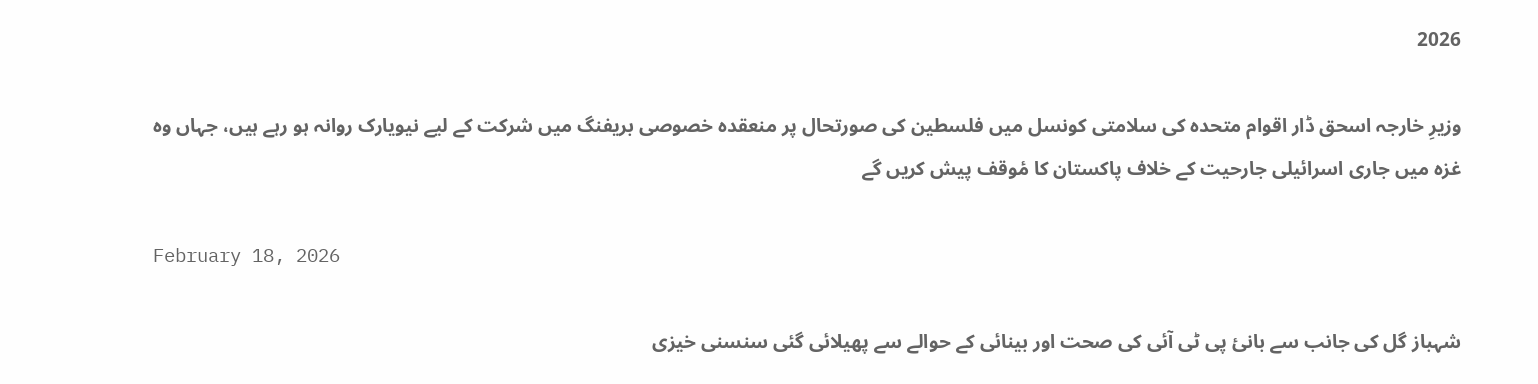2026

وزیرِ خارجہ اسحق ڈار اقوام متحدہ کی سلامتی کونسل میں فلسطین کی صورتحال پر منعقدہ خصوصی بریفنگ میں شرکت کے لیے نیویارک روانہ ہو رہے ہیں، جہاں وہ غزہ میں جاری اسرائیلی جارحیت کے خلاف پاکستان کا مٔوقف پیش کریں گے

February 18, 2026

شہباز گل کی جانب سے بانئ پی ٹی آئی کی صحت اور بینائی کے حوالے سے پھیلائی گئی سنسنی خیزی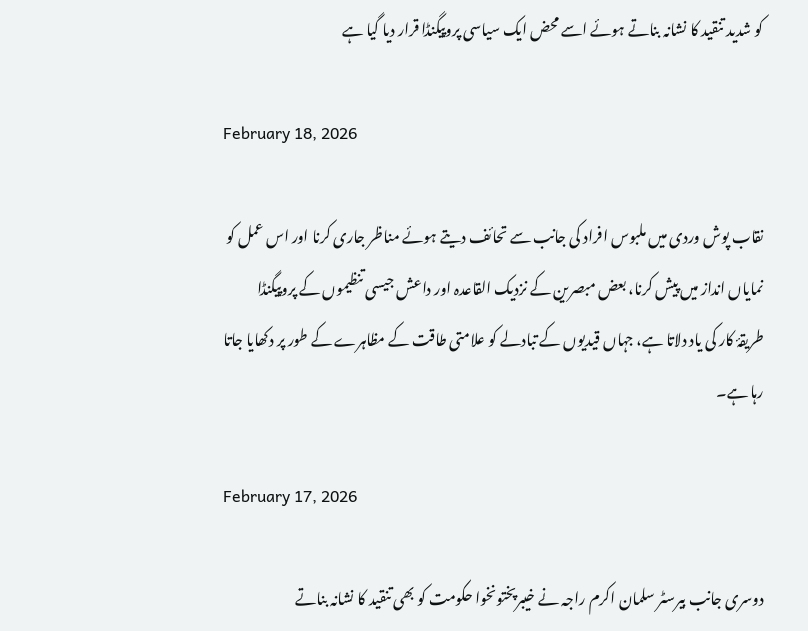کو شدید تنقید کا نشانہ بناتے ہوئے اسے محض ایک سیاسی پروپیگنڈا قرار دیا گیا ہے

February 18, 2026

نقاب پوش وردی میں ملبوس افراد کی جانب سے تحائف دیتے ہوئے مناظر جاری کرنا اور اس عمل کو نمایاں انداز میں پیش کرنا، بعض مبصرین کے نزدیک القاعدہ اور داعش جیسی تنظیموں کے پروپیگنڈا طریقۂ کار کی یاد دلاتا ہے، جہاں قیدیوں کے تبادلے کو علامتی طاقت کے مظاہرے کے طور پر دکھایا جاتا رہا ہے۔

February 17, 2026

دوسری جانب بیرسٹر سلمان اکرم راجہ نے خیبرپختونخوا حکومت کو بھی تنقید کا نشانہ بناتے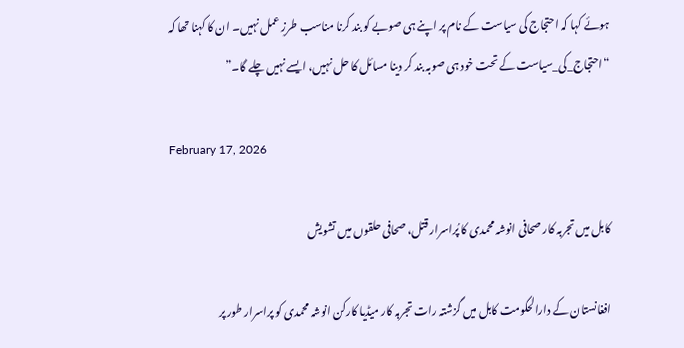ہوئے کہا کہ احتجاج کی سیاست کے نام پر اپنے ہی صوبے کو بند کرنا مناسب طرزِ عمل نہیں۔ ان کا کہنا تھا کہ “احتجاج_کی_سیاست کے تحت خود ہی صوبہ بند کر دینا مسائل کا حل نہیں، ایسے نہیں چلے گا۔”

February 17, 2026

کابل میں تجربہ کار صحافی انوشہ محمدی کا پُراسرار قتل، صحافی حلقوں میں تشویش

افغانستان کے دارالحکومت کابل میں گزشتہ رات تجربہ کار میڈیا کارکن انوشہ محمدی کو پراسرار طور پر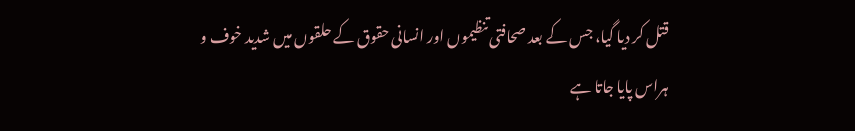قتل کر دیا گیا، جس کے بعد صحافتی تنظیموں اور انسانی حقوق کے حلقوں میں شدید خوف و ہراس پایا جاتا ہے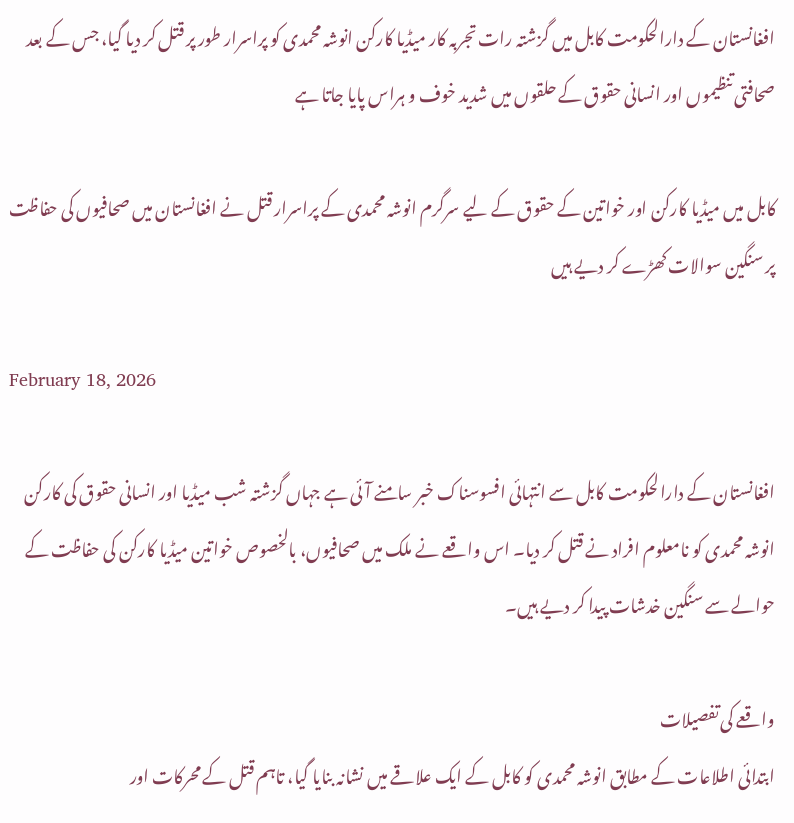افغانستان کے دارالحکومت کابل میں گزشتہ رات تجربہ کار میڈیا کارکن انوشہ محمدی کو پراسرار طور پر قتل کر دیا گیا، جس کے بعد صحافتی تنظیموں اور انسانی حقوق کے حلقوں میں شدید خوف و ہراس پایا جاتا ہے

کابل میں میڈیا کارکن اور خواتین کے حقوق کے لیے سرگرم انوشہ محمدی کے پراسرار قتل نے افغانستان میں صحافیوں کی حفاظت پر سنگین سوالات کھڑے کر دیے ہیں

February 18, 2026

افغانستان کے دارالحکومت کابل سے انتہائی افسوسناک خبر سامنے آئی ہے جہاں گزشتہ شب میڈیا اور انسانی حقوق کی کارکن انوشہ محمدی کو نامعلوم افراد نے قتل کر دیا۔ اس واقعے نے ملک میں صحافیوں، بالخصوص خواتین میڈیا کارکن کی حفاظت کے حوالے سے سنگین خدشات پیدا کر دیے ہیں۔

واقعے کی تفصیلات
ابتدائی اطلاعات کے مطابق انوشہ محمدی کو کابل کے ایک علاقے میں نشانہ بنایا گیا، تاہم قتل کے محرکات اور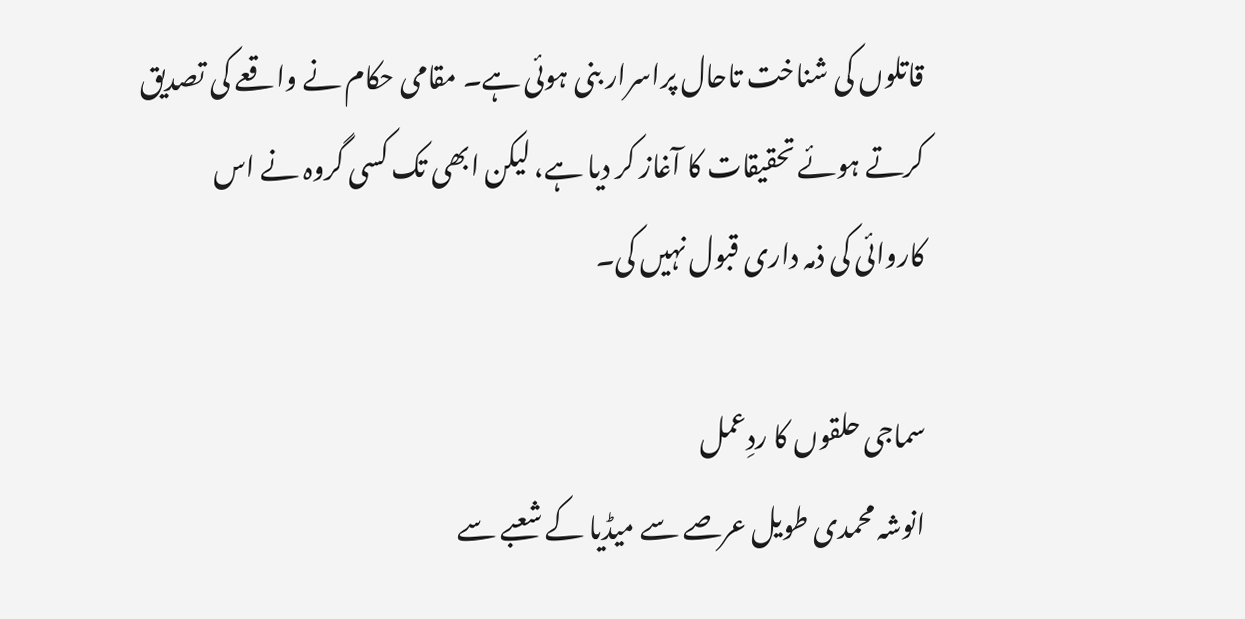قاتلوں کی شناخت تاحال پراسرار بنی ہوئی ہے۔ مقامی حکام نے واقعے کی تصدیق کرتے ہوئے تحقیقات کا آغاز کر دیا ہے، لیکن ابھی تک کسی گروہ نے اس کاروائی کی ذمہ داری قبول نہیں کی۔

سماجی حلقوں کا ردِعمل
انوشہ محمدی طویل عرصے سے میڈیا کے شعبے سے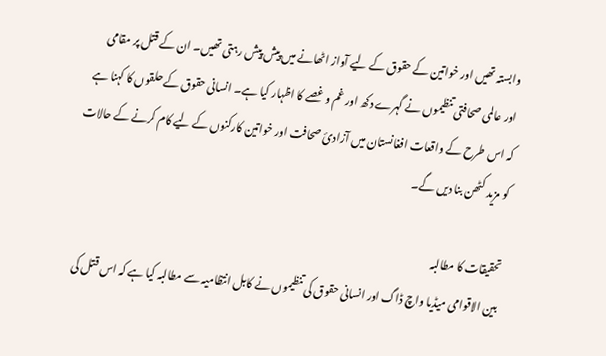وابستہ تھیں اور خواتین کے حقوق کے لیے آواز اٹھانے میں پیش پیش رہتی تھیں۔ ان کے قتل پر مقامی اور عالمی صحافتی تنظیموں نے گہرے دکھ اور غم و غصے کا اظہار کیا ہے۔ انسانی حقوق کے حلقوں کا کہنا ہے کہ اس طرح کے واقعات افغانستان میں آزادئ صحافت اور خواتین کارکنوں کے لیے کام کرنے کے حالات کو مزید کٹھن بنا دیں گے۔

تحقیقات کا مطالبہ
بین الاقوامی میڈیا واچ ڈاگ اور انسانی حقوق کی تنظیموں نے کابل انتظامیہ سے مطالبہ کیا ہے کہ اس قتل کی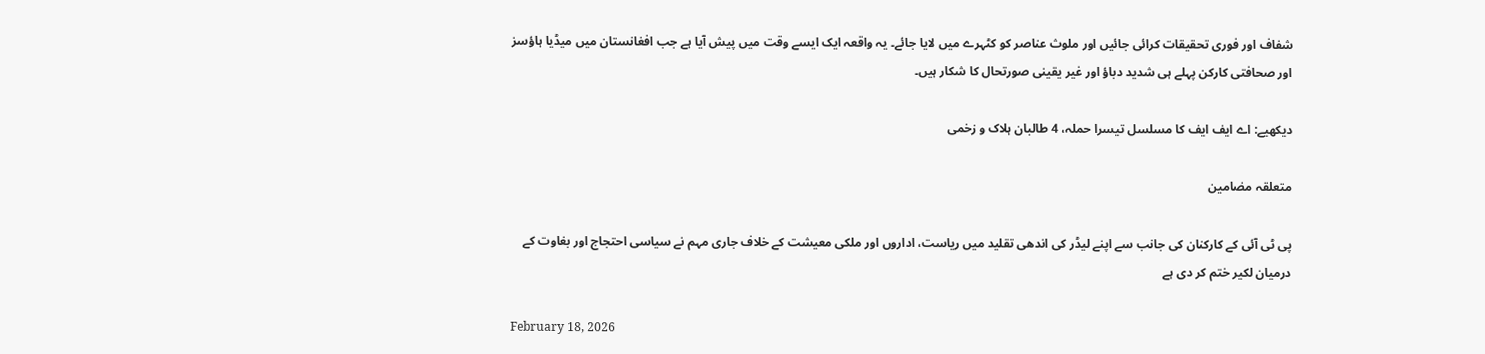شفاف اور فوری تحقیقات کرائی جائیں اور ملوث عناصر کو کٹہرے میں لایا جائے۔ یہ واقعہ ایک ایسے وقت میں پیش آیا ہے جب افغانستان میں میڈیا ہاؤسز اور صحافتی کارکن پہلے ہی شدید دباؤ اور غیر یقینی صورتحال کا شکار ہیں۔

دیکھیے: اے ایف ایف کا مسلسل تیسرا حملہ، 4 طالبان ہلاک و زخمی

متعلقہ مضامین

پی ٹی آئی کے کارکنان کی جانب سے اپنے لیڈر کی اندھی تقلید میں ریاست، اداروں اور ملکی معیشت کے خلاف جاری مہم نے سیاسی احتجاج اور بغاوت کے درمیان لکیر ختم کر دی ہے

February 18, 2026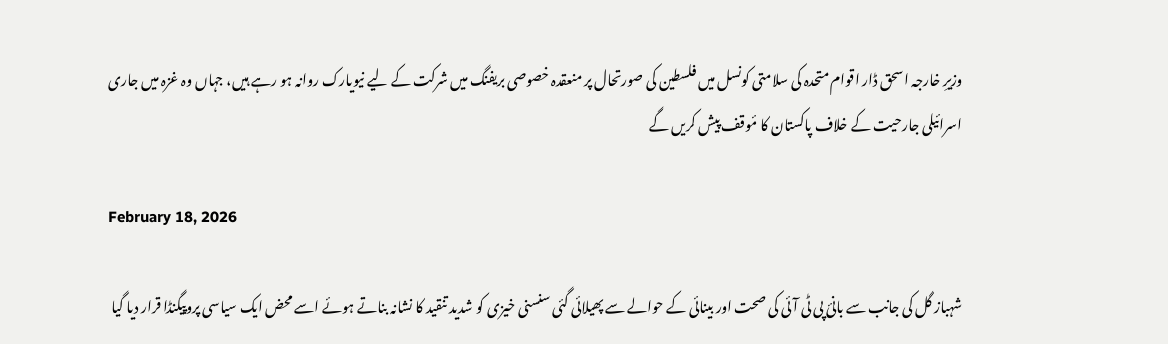وزیرِ خارجہ اسحق ڈار اقوام متحدہ کی سلامتی کونسل میں فلسطین کی صورتحال پر منعقدہ خصوصی بریفنگ میں شرکت کے لیے نیویارک روانہ ہو رہے ہیں، جہاں وہ غزہ میں جاری اسرائیلی جارحیت کے خلاف پاکستان کا مٔوقف پیش کریں گے

February 18, 2026

شہباز گل کی جانب سے بانئ پی ٹی آئی کی صحت اور بینائی کے حوالے سے پھیلائی گئی سنسنی خیزی کو شدید تنقید کا نشانہ بناتے ہوئے اسے محض ایک سیاسی پروپیگنڈا قرار دیا گیا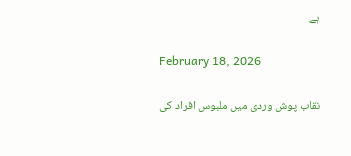ہے

February 18, 2026

نقاب پوش وردی میں ملبوس افراد کی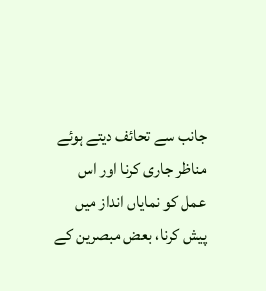جانب سے تحائف دیتے ہوئے مناظر جاری کرنا اور اس عمل کو نمایاں انداز میں پیش کرنا، بعض مبصرین کے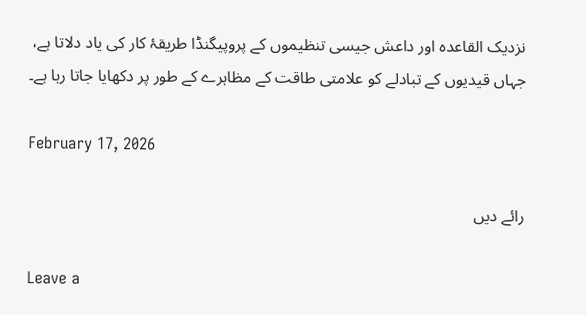نزدیک القاعدہ اور داعش جیسی تنظیموں کے پروپیگنڈا طریقۂ کار کی یاد دلاتا ہے، جہاں قیدیوں کے تبادلے کو علامتی طاقت کے مظاہرے کے طور پر دکھایا جاتا رہا ہے۔

February 17, 2026

رائے دیں

Leave a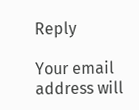Reply

Your email address will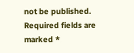not be published. Required fields are marked *